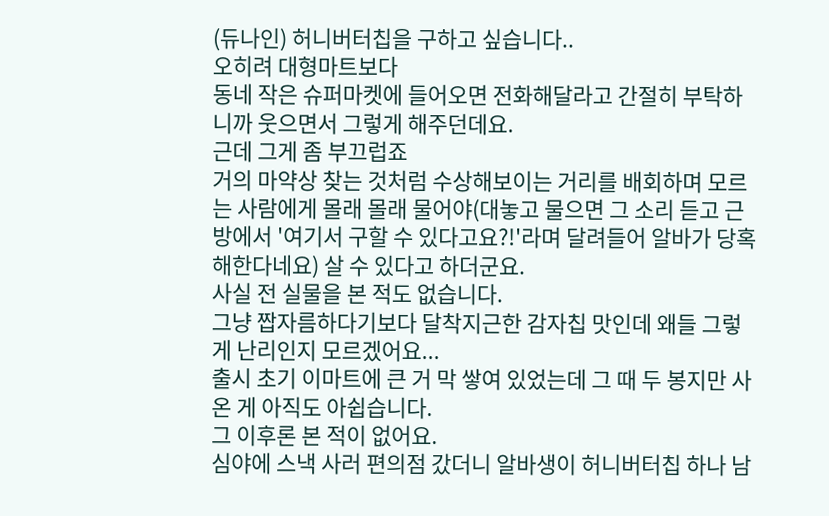(듀나인) 허니버터칩을 구하고 싶습니다..
오히려 대형마트보다
동네 작은 슈퍼마켓에 들어오면 전화해달라고 간절히 부탁하니까 웃으면서 그렇게 해주던데요.
근데 그게 좀 부끄럽죠
거의 마약상 찾는 것처럼 수상해보이는 거리를 배회하며 모르는 사람에게 몰래 몰래 물어야(대놓고 물으면 그 소리 듣고 근방에서 '여기서 구할 수 있다고요?!'라며 달려들어 알바가 당혹해한다네요) 살 수 있다고 하더군요.
사실 전 실물을 본 적도 없습니다.
그냥 짭자름하다기보다 달착지근한 감자칩 맛인데 왜들 그렇게 난리인지 모르겠어요...
출시 초기 이마트에 큰 거 막 쌓여 있었는데 그 때 두 봉지만 사온 게 아직도 아쉽습니다.
그 이후론 본 적이 없어요.
심야에 스낵 사러 편의점 갔더니 알바생이 허니버터칩 하나 남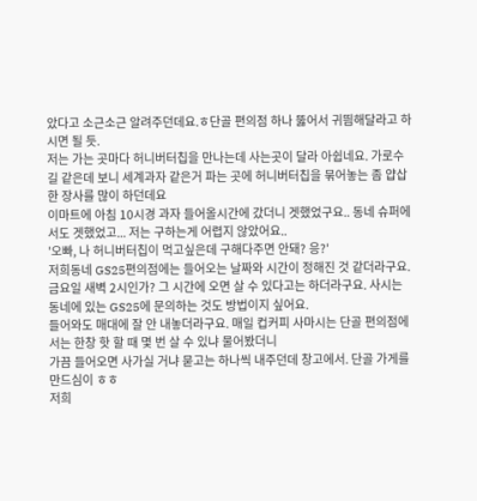았다고 소근소근 알려주던데요.ㅎ단골 편의점 하나 뚫어서 귀띔해달라고 하시면 될 듯.
저는 가는 곳마다 허니버터칩을 만나는데 사는곳이 달라 아쉽네요. 가로수길 같은데 보니 세계과자 같은거 파는 곳에 허니버터칩을 묶어놓는 좀 얍삽한 장사를 많이 하던데요
이마트에 아침 10시경 과자 들어올시간에 갔더니 겟했었구요.. 동네 슈퍼에서도 겟했었고... 저는 구하는게 어렵지 않았어요..
'오빠, 나 허니버터칩이 먹고싶은데 구해다주면 안돼? 응?'
저희동네 GS25편의점에는 들어오는 날짜와 시간이 정해진 것 같더라구요. 금요일 새벽 2시인가? 그 시간에 오면 살 수 있다고는 하더라구요. 사시는 동네에 있는 GS25에 문의하는 것도 방법이지 싶어요.
들어와도 매대에 잘 안 내놓더라구요. 매일 컵커피 사마시는 단골 편의점에서는 한창 핫 할 때 몇 번 살 수 있냐 물어봤더니
가끔 들어오면 사가실 거냐 묻고는 하나씩 내주던데 창고에서. 단골 가게를 만드심이 ㅎㅎ
저희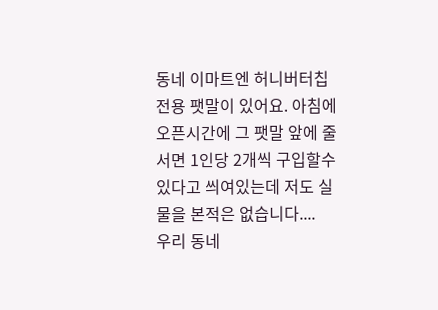동네 이마트엔 허니버터칩 전용 팻말이 있어요. 아침에 오픈시간에 그 팻말 앞에 줄서면 1인당 2개씩 구입할수 있다고 씌여있는데 저도 실물을 본적은 없습니다....
우리 동네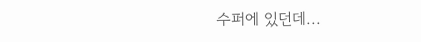수퍼에 있던데...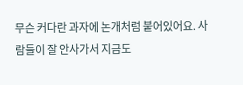무슨 커다란 과자에 논개처럼 붙어있어요. 사람들이 잘 안사가서 지금도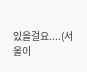있을걸요....(서울이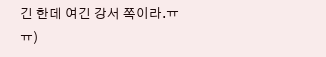긴 한데 여긴 강서 쪽이라.ㅠㅠ)